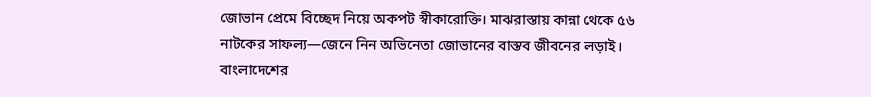জোভান প্রেমে বিচ্ছেদ নিয়ে অকপট স্বীকারোক্তি। মাঝরাস্তায় কান্না থেকে ৫৬ নাটকের সাফল্য—জেনে নিন অভিনেতা জোভানের বাস্তব জীবনের লড়াই।
বাংলাদেশের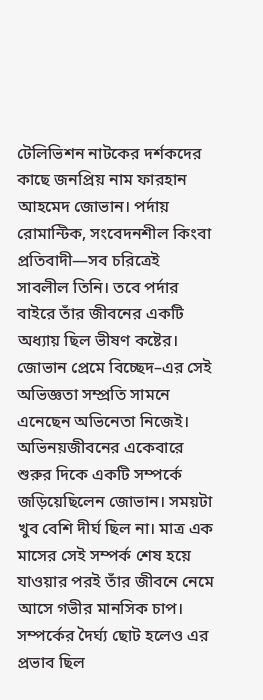টেলিভিশন নাটকের দর্শকদের কাছে জনপ্রিয় নাম ফারহান আহমেদ জোভান। পর্দায় রোমান্টিক, সংবেদনশীল কিংবা প্রতিবাদী—সব চরিত্রেই সাবলীল তিনি। তবে পর্দার বাইরে তাঁর জীবনের একটি অধ্যায় ছিল ভীষণ কষ্টের। জোভান প্রেমে বিচ্ছেদ–এর সেই অভিজ্ঞতা সম্প্রতি সামনে এনেছেন অভিনেতা নিজেই।
অভিনয়জীবনের একেবারে শুরুর দিকে একটি সম্পর্কে জড়িয়েছিলেন জোভান। সময়টা খুব বেশি দীর্ঘ ছিল না। মাত্র এক মাসের সেই সম্পর্ক শেষ হয়ে যাওয়ার পরই তাঁর জীবনে নেমে আসে গভীর মানসিক চাপ। সম্পর্কের দৈর্ঘ্য ছোট হলেও এর প্রভাব ছিল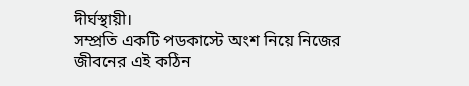দীর্ঘস্থায়ী।
সম্প্রতি একটি পডকাস্টে অংশ নিয়ে নিজের জীবনের এই কঠিন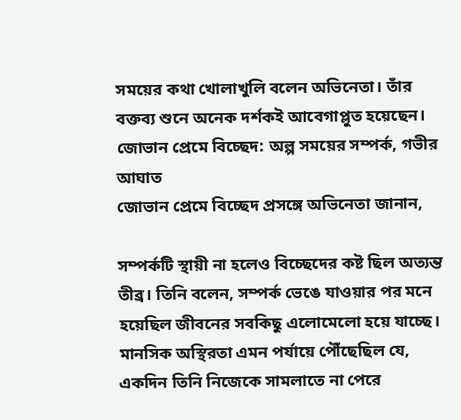সময়ের কথা খোলাখুলি বলেন অভিনেতা। তাঁর বক্তব্য শুনে অনেক দর্শকই আবেগাপ্লুত হয়েছেন।
জোভান প্রেমে বিচ্ছেদ: অল্প সময়ের সম্পর্ক, গভীর আঘাত
জোভান প্রেমে বিচ্ছেদ প্রসঙ্গে অভিনেতা জানান,

সম্পর্কটি স্থায়ী না হলেও বিচ্ছেদের কষ্ট ছিল অত্যন্ত তীব্র। তিনি বলেন, সম্পর্ক ভেঙে যাওয়ার পর মনে হয়েছিল জীবনের সবকিছু এলোমেলো হয়ে যাচ্ছে।
মানসিক অস্থিরতা এমন পর্যায়ে পৌঁছেছিল যে, একদিন তিনি নিজেকে সামলাতে না পেরে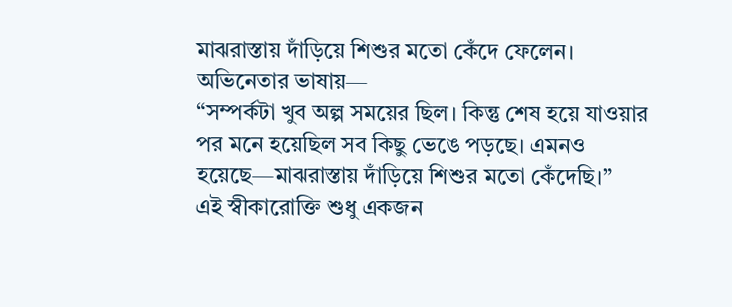মাঝরাস্তায় দাঁড়িয়ে শিশুর মতো কেঁদে ফেলেন। অভিনেতার ভাষায়—
“সম্পর্কটা খুব অল্প সময়ের ছিল। কিন্তু শেষ হয়ে যাওয়ার পর মনে হয়েছিল সব কিছু ভেঙে পড়ছে। এমনও হয়েছে—মাঝরাস্তায় দাঁড়িয়ে শিশুর মতো কেঁদেছি।”
এই স্বীকারোক্তি শুধু একজন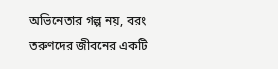অভিনেতার গল্প নয়, বরং তরুণদের জীবনের একটি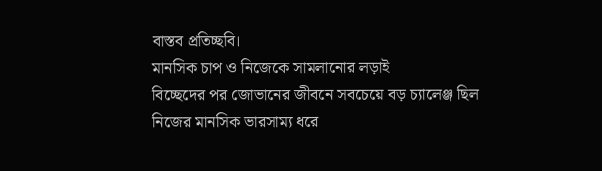বাস্তব প্রতিচ্ছবি।
মানসিক চাপ ও নিজেকে সামলানোর লড়াই
বিচ্ছেদের পর জোভানের জীবনে সবচেয়ে বড় চ্যালেঞ্জ ছিল নিজের মানসিক ভারসাম্য ধরে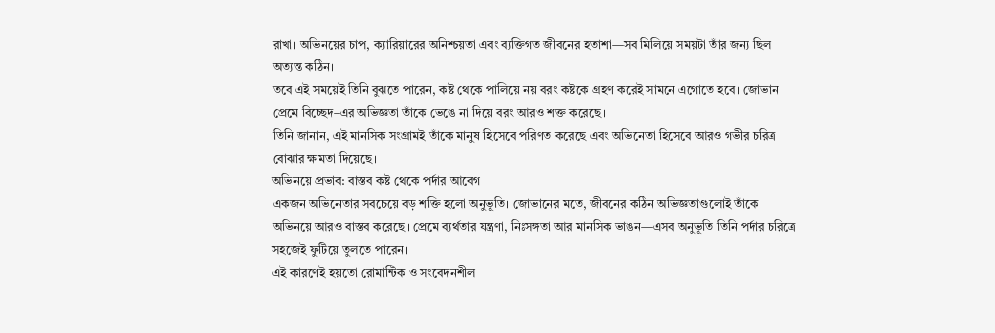রাখা। অভিনয়ের চাপ, ক্যারিয়ারের অনিশ্চয়তা এবং ব্যক্তিগত জীবনের হতাশা—সব মিলিয়ে সময়টা তাঁর জন্য ছিল অত্যন্ত কঠিন।
তবে এই সময়েই তিনি বুঝতে পারেন, কষ্ট থেকে পালিয়ে নয় বরং কষ্টকে গ্রহণ করেই সামনে এগোতে হবে। জোভান প্রেমে বিচ্ছেদ–এর অভিজ্ঞতা তাঁকে ভেঙে না দিয়ে বরং আরও শক্ত করেছে।
তিনি জানান, এই মানসিক সংগ্রামই তাঁকে মানুষ হিসেবে পরিণত করেছে এবং অভিনেতা হিসেবে আরও গভীর চরিত্র বোঝার ক্ষমতা দিয়েছে।
অভিনয়ে প্রভাব: বাস্তব কষ্ট থেকে পর্দার আবেগ
একজন অভিনেতার সবচেয়ে বড় শক্তি হলো অনুভূতি। জোভানের মতে, জীবনের কঠিন অভিজ্ঞতাগুলোই তাঁকে অভিনয়ে আরও বাস্তব করেছে। প্রেমে ব্যর্থতার যন্ত্রণা, নিঃসঙ্গতা আর মানসিক ভাঙন—এসব অনুভূতি তিনি পর্দার চরিত্রে সহজেই ফুটিয়ে তুলতে পারেন।
এই কারণেই হয়তো রোমান্টিক ও সংবেদনশীল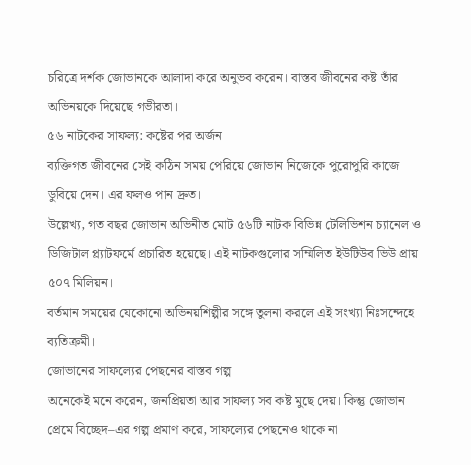চরিত্রে দর্শক জোভানকে আলাদা করে অনুভব করেন। বাস্তব জীবনের কষ্ট তাঁর অভিনয়কে দিয়েছে গভীরতা।
৫৬ নাটকের সাফল্য: কষ্টের পর অর্জন
ব্যক্তিগত জীবনের সেই কঠিন সময় পেরিয়ে জোভান নিজেকে পুরোপুরি কাজে ডুবিয়ে দেন। এর ফলও পান দ্রুত।
উল্লেখ্য, গত বছর জোভান অভিনীত মোট ৫৬টি নাটক বিভিন্ন টেলিভিশন চ্যানেল ও ডিজিটাল প্ল্যাটফর্মে প্রচারিত হয়েছে। এই নাটকগুলোর সম্মিলিত ইউটিউব ভিউ প্রায় ৫০৭ মিলিয়ন।
বর্তমান সময়ের যেকোনো অভিনয়শিল্পীর সঙ্গে তুলনা করলে এই সংখ্যা নিঃসন্দেহে ব্যতিক্রমী।
জোভানের সাফল্যের পেছনের বাস্তব গল্প
অনেকেই মনে করেন, জনপ্রিয়তা আর সাফল্য সব কষ্ট মুছে দেয়। কিন্তু জোভান প্রেমে বিচ্ছেদ–এর গল্প প্রমাণ করে, সাফল্যের পেছনেও থাকে না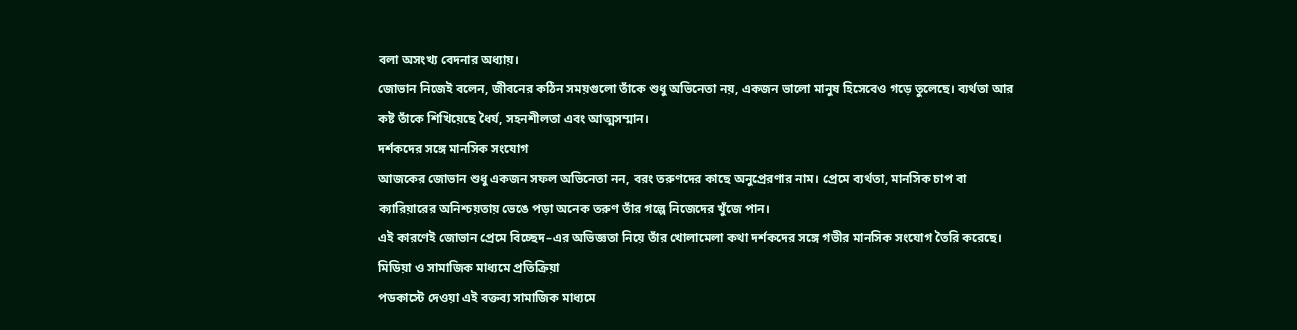বলা অসংখ্য বেদনার অধ্যায়।
জোভান নিজেই বলেন, জীবনের কঠিন সময়গুলো তাঁকে শুধু অভিনেতা নয়, একজন ভালো মানুষ হিসেবেও গড়ে তুলেছে। ব্যর্থতা আর কষ্ট তাঁকে শিখিয়েছে ধৈর্য, সহনশীলতা এবং আত্মসম্মান।
দর্শকদের সঙ্গে মানসিক সংযোগ
আজকের জোভান শুধু একজন সফল অভিনেতা নন, বরং তরুণদের কাছে অনুপ্রেরণার নাম। প্রেমে ব্যর্থতা, মানসিক চাপ বা ক্যারিয়ারের অনিশ্চয়তায় ভেঙে পড়া অনেক তরুণ তাঁর গল্পে নিজেদের খুঁজে পান।
এই কারণেই জোভান প্রেমে বিচ্ছেদ–এর অভিজ্ঞতা নিয়ে তাঁর খোলামেলা কথা দর্শকদের সঙ্গে গভীর মানসিক সংযোগ তৈরি করেছে।
মিডিয়া ও সামাজিক মাধ্যমে প্রতিক্রিয়া
পডকাস্টে দেওয়া এই বক্তব্য সামাজিক মাধ্যমে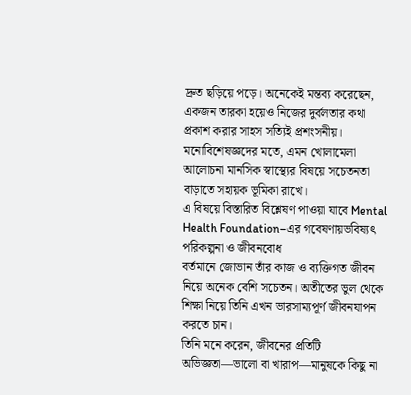দ্রুত ছড়িয়ে পড়ে। অনেকেই মন্তব্য করেছেন, একজন তারকা হয়েও নিজের দুর্বলতার কথা প্রকাশ করার সাহস সত্যিই প্রশংসনীয়।
মনোবিশেষজ্ঞদের মতে, এমন খোলামেলা আলোচনা মানসিক স্বাস্থ্যের বিষয়ে সচেতনতা বাড়াতে সহায়ক ভূমিকা রাখে।
এ বিষয়ে বিস্তারিত বিশ্লেষণ পাওয়া যাবে Mental Health Foundation–এর গবেষণায়ভবিষ্যৎ পরিকল্পনা ও জীবনবোধ
বর্তমানে জোভান তাঁর কাজ ও ব্যক্তিগত জীবন নিয়ে অনেক বেশি সচেতন। অতীতের ভুল থেকে শিক্ষা নিয়ে তিনি এখন ভারসাম্যপূর্ণ জীবনযাপন করতে চান।
তিনি মনে করেন, জীবনের প্রতিটি অভিজ্ঞতা—ভালো বা খারাপ—মানুষকে কিছু না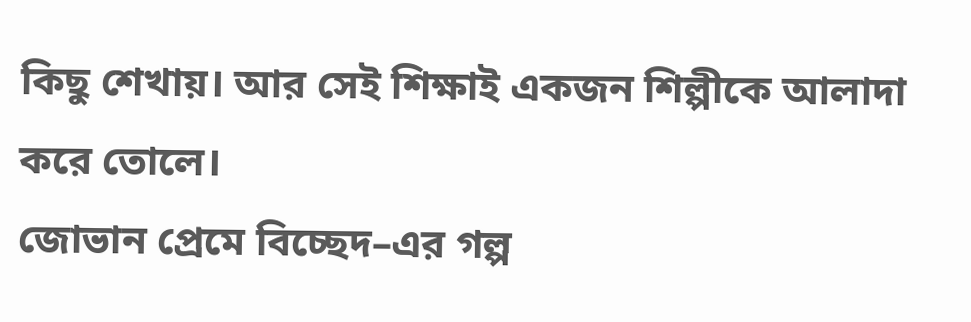কিছু শেখায়। আর সেই শিক্ষাই একজন শিল্পীকে আলাদা করে তোলে।
জোভান প্রেমে বিচ্ছেদ–এর গল্প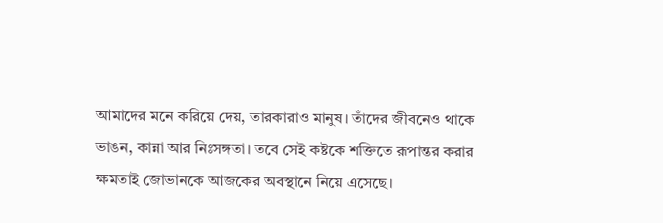আমাদের মনে করিয়ে দেয়, তারকারাও মানুষ। তাঁদের জীবনেও থাকে ভাঙন, কান্না আর নিঃসঙ্গতা। তবে সেই কষ্টকে শক্তিতে রূপান্তর করার ক্ষমতাই জোভানকে আজকের অবস্থানে নিয়ে এসেছে।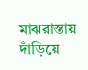মাঝরাস্তায় দাঁড়িয়ে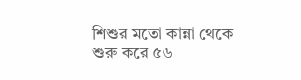শিশুর মতো কান্না থেকে শুরু করে ৫৬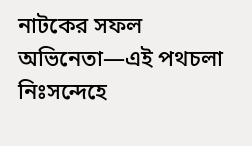নাটকের সফল অভিনেতা—এই পথচলা নিঃসন্দেহে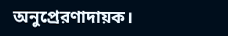অনুপ্রেরণাদায়ক।